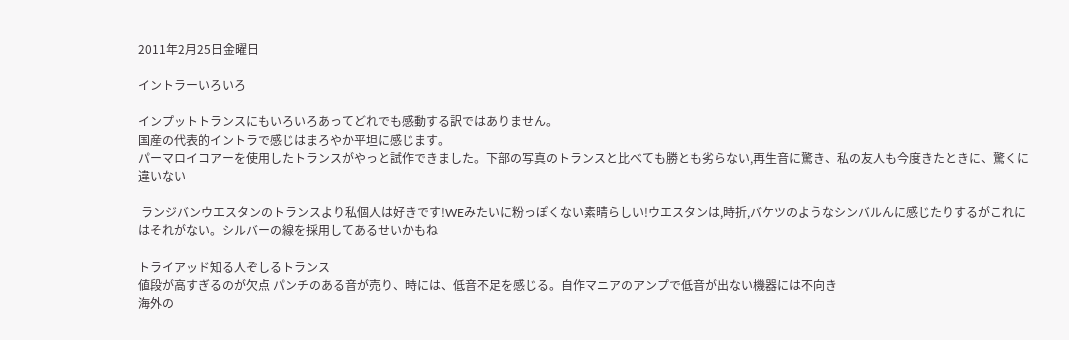2011年2月25日金曜日

イントラーいろいろ

インプットトランスにもいろいろあってどれでも感動する訳ではありません。
国産の代表的イントラで感じはまろやか平坦に感じます。
パーマロイコアーを使用したトランスがやっと試作できました。下部の写真のトランスと比べても勝とも劣らない,再生音に驚き、私の友人も今度きたときに、驚くに違いない

 ランジバンウエスタンのトランスより私個人は好きです!WEみたいに粉っぽくない素晴らしい!ウエスタンは,時折,バケツのようなシンバルんに感じたりするがこれにはそれがない。シルバーの線を採用してあるせいかもね

トライアッド知る人ぞしるトランス
値段が高すぎるのが欠点 パンチのある音が売り、時には、低音不足を感じる。自作マニアのアンプで低音が出ない機器には不向き
海外の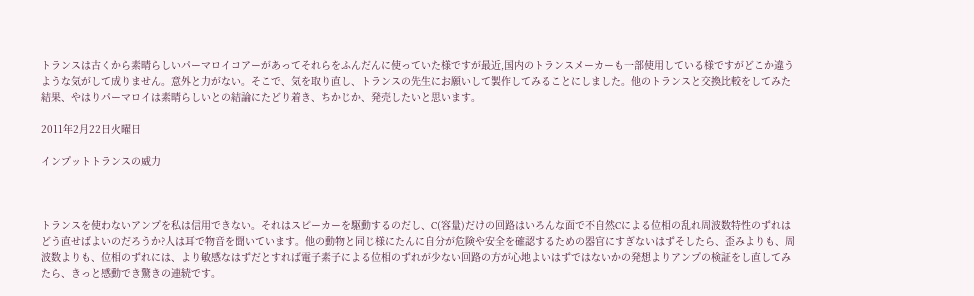トランスは古くから素晴らしいパーマロイコアーがあってそれらをふんだんに使っていた様ですが最近,国内のトランスメーカーも一部使用している様ですがどこか違うような気がして成りません。意外と力がない。そこで、気を取り直し、トランスの先生にお願いして製作してみることにしました。他のトランスと交換比較をしてみた結果、やはりパーマロイは素晴らしいとの結論にたどり着き、ちかじか、発売したいと思います。

2011年2月22日火曜日

インプットトランスの威力



トランスを使わないアンプを私は信用できない。それはスピーカーを駆動するのだし、C(容量)だけの回路はいろんな面で不自然Cによる位相の乱れ周波数特性のずれはどう直せばよいのだろうか?人は耳で物音を聞いています。他の動物と同じ様にたんに自分が危険や安全を確認するための器官にすぎないはずそしたら、歪みよりも、周波数よりも、位相のずれには、より敏感なはずだとすれば電子素子による位相のずれが少ない回路の方が心地よいはずではないかの発想よりアンプの検証をし直してみたら、きっと感動でき驚きの連続です。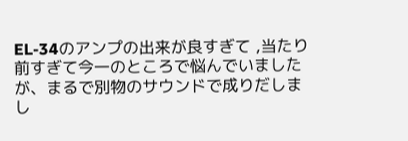EL-34のアンプの出来が良すぎて ,当たり前すぎて今一のところで悩んでいましたが、まるで別物のサウンドで成りだしまし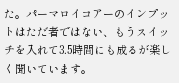た。パーマロイコアーのインプットはただ者ではない、もうスイッチを入れて3.5時間にも成るが楽しく聞いています。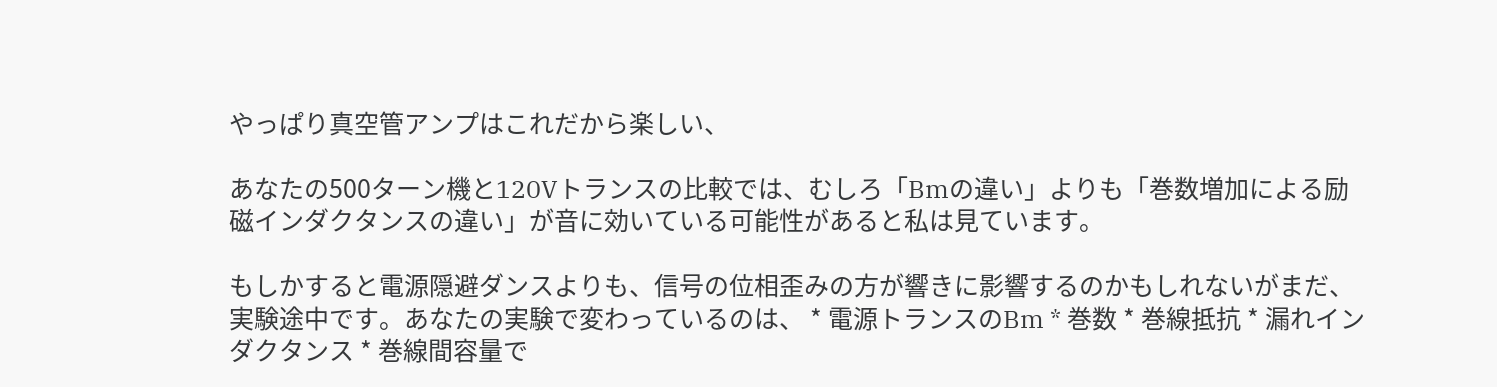やっぱり真空管アンプはこれだから楽しい、

あなたの500ターン機と120Vトランスの比較では、むしろ「Bmの違い」よりも「巻数増加による励磁インダクタンスの違い」が音に効いている可能性があると私は見ています。

もしかすると電源隠避ダンスよりも、信号の位相歪みの方が響きに影響するのかもしれないがまだ、実験途中です。あなたの実験で変わっているのは、 * 電源トランスのBm * 巻数 * 巻線抵抗 * 漏れインダクタンス * 巻線間容量で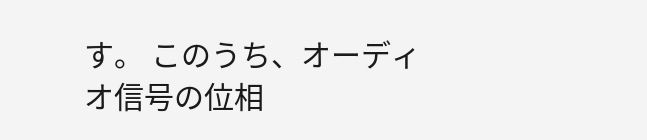す。 このうち、オーディオ信号の位相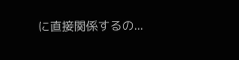に直接関係するの...